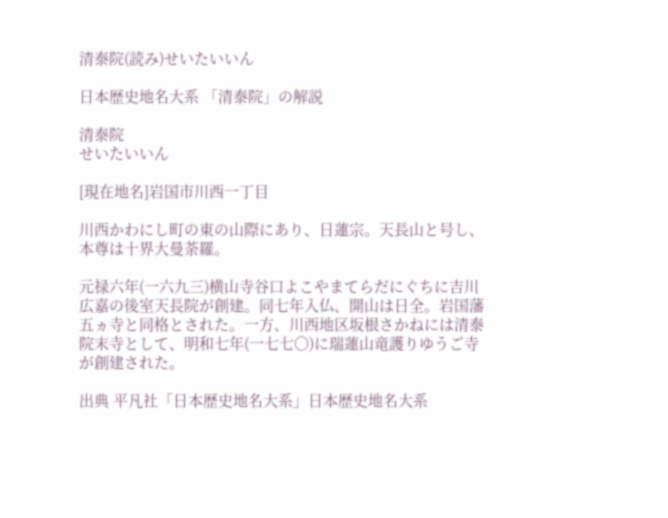清泰院(読み)せいたいいん

日本歴史地名大系 「清泰院」の解説

清泰院
せいたいいん

[現在地名]岩国市川西一丁目

川西かわにし町の東の山際にあり、日蓮宗。天長山と号し、本尊は十界大曼荼羅。

元禄六年(一六九三)横山寺谷口よこやまてらだにぐちに吉川広嘉の後室天長院が創建。同七年入仏、開山は日全。岩国藩五ヵ寺と同格とされた。一方、川西地区坂根さかねには清泰院末寺として、明和七年(一七七〇)に瑞蓮山竜護りゆうご寺が創建された。

出典 平凡社「日本歴史地名大系」日本歴史地名大系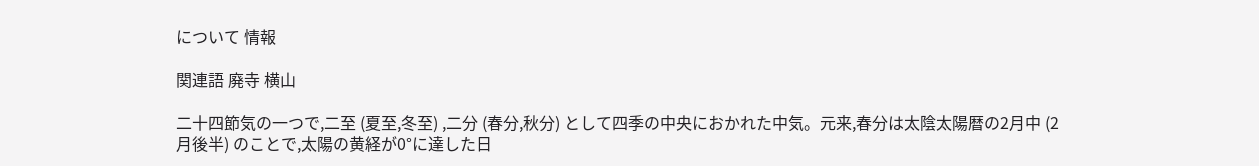について 情報

関連語 廃寺 横山

二十四節気の一つで,二至 (夏至,冬至) ,二分 (春分,秋分) として四季の中央におかれた中気。元来,春分は太陰太陽暦の2月中 (2月後半) のことで,太陽の黄経が0°に達した日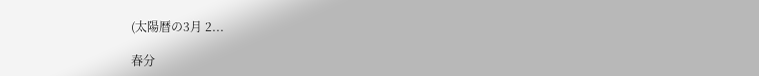(太陽暦の3月 2...

春分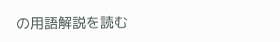の用語解説を読む